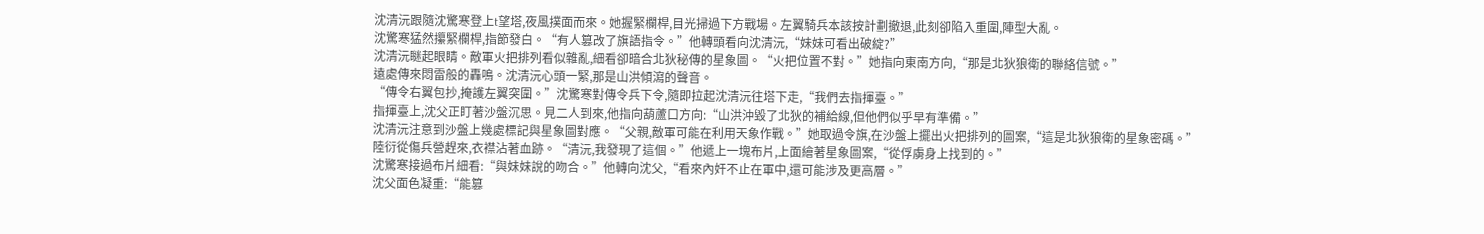沈清沅跟隨沈驚寒登上t望塔,夜風撲面而來。她握緊欄桿,目光掃過下方戰場。左翼騎兵本該按計劃撤退,此刻卻陷入重圍,陣型大亂。
沈驚寒猛然攥緊欄桿,指節發白。“有人篡改了旗語指令。”他轉頭看向沈清沅,“妹妹可看出破綻?”
沈清沅瞇起眼睛。敵軍火把排列看似雜亂,細看卻暗合北狄秘傳的星象圖。“火把位置不對。”她指向東南方向,“那是北狄狼衛的聯絡信號。”
遠處傳來悶雷般的轟鳴。沈清沅心頭一緊,那是山洪傾瀉的聲音。
“傳令右翼包抄,掩護左翼突圍。”沈驚寒對傳令兵下令,隨即拉起沈清沅往塔下走,“我們去指揮臺。”
指揮臺上,沈父正盯著沙盤沉思。見二人到來,他指向葫蘆口方向:“山洪沖毀了北狄的補給線,但他們似乎早有準備。”
沈清沅注意到沙盤上幾處標記與星象圖對應。“父親,敵軍可能在利用天象作戰。”她取過令旗,在沙盤上擺出火把排列的圖案,“這是北狄狼衛的星象密碼。”
陸衍從傷兵營趕來,衣襟沾著血跡。“清沅,我發現了這個。”他遞上一塊布片,上面繪著星象圖案,“從俘虜身上找到的。”
沈驚寒接過布片細看:“與妹妹說的吻合。”他轉向沈父,“看來內奸不止在軍中,還可能涉及更高層。”
沈父面色凝重:“能篡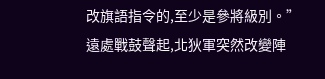改旗語指令的,至少是參將級別。”
遠處戰鼓聲起,北狄軍突然改變陣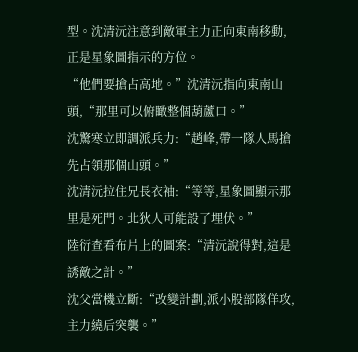型。沈清沅注意到敵軍主力正向東南移動,正是星象圖指示的方位。
“他們要搶占高地。”沈清沅指向東南山頭,“那里可以俯瞰整個葫蘆口。”
沈驚寒立即調派兵力:“趙峰,帶一隊人馬搶先占領那個山頭。”
沈清沅拉住兄長衣袖:“等等,星象圖顯示那里是死門。北狄人可能設了埋伏。”
陸衍查看布片上的圖案:“清沅說得對,這是誘敵之計。”
沈父當機立斷:“改變計劃,派小股部隊佯攻,主力繞后突襲。”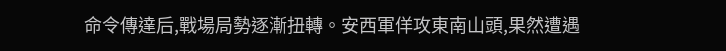命令傳達后,戰場局勢逐漸扭轉。安西軍佯攻東南山頭,果然遭遇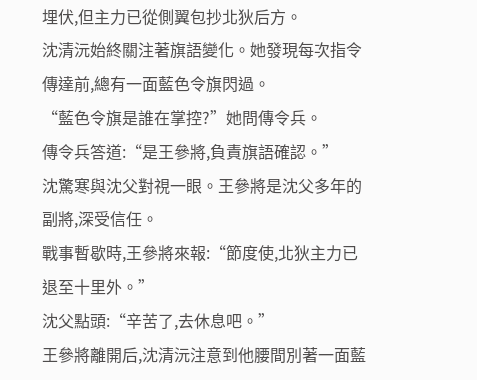埋伏,但主力已從側翼包抄北狄后方。
沈清沅始終關注著旗語變化。她發現每次指令傳達前,總有一面藍色令旗閃過。
“藍色令旗是誰在掌控?”她問傳令兵。
傳令兵答道:“是王參將,負責旗語確認。”
沈驚寒與沈父對視一眼。王參將是沈父多年的副將,深受信任。
戰事暫歇時,王參將來報:“節度使,北狄主力已退至十里外。”
沈父點頭:“辛苦了,去休息吧。”
王參將離開后,沈清沅注意到他腰間別著一面藍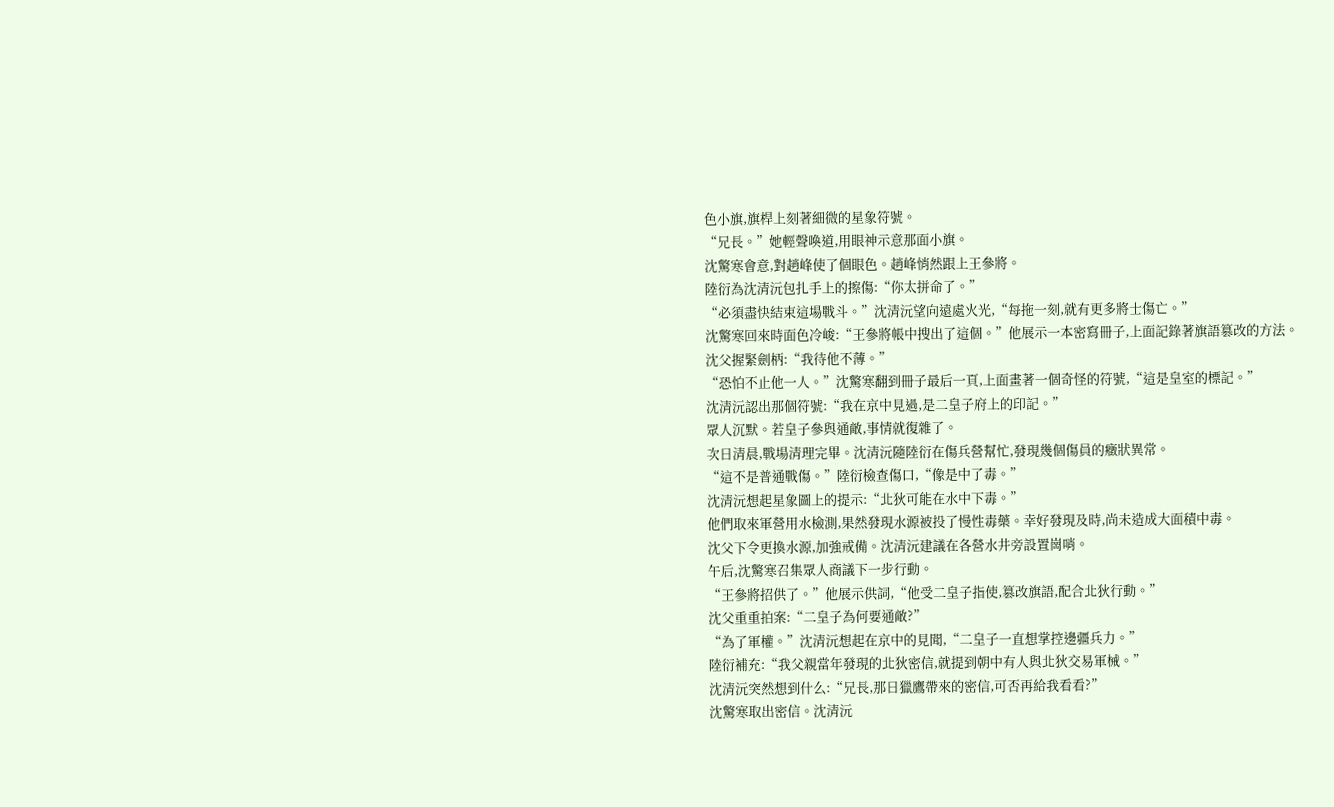色小旗,旗桿上刻著細微的星象符號。
“兄長。”她輕聲喚道,用眼神示意那面小旗。
沈驚寒會意,對趙峰使了個眼色。趙峰悄然跟上王參將。
陸衍為沈清沅包扎手上的擦傷:“你太拼命了。”
“必須盡快結束這場戰斗。”沈清沅望向遠處火光,“每拖一刻,就有更多將士傷亡。”
沈驚寒回來時面色冷峻:“王參將帳中搜出了這個。”他展示一本密寫冊子,上面記錄著旗語篡改的方法。
沈父握緊劍柄:“我待他不薄。”
“恐怕不止他一人。”沈驚寒翻到冊子最后一頁,上面畫著一個奇怪的符號,“這是皇室的標記。”
沈清沅認出那個符號:“我在京中見過,是二皇子府上的印記。”
眾人沉默。若皇子參與通敵,事情就復雜了。
次日清晨,戰場清理完畢。沈清沅隨陸衍在傷兵營幫忙,發現幾個傷員的癥狀異常。
“這不是普通戰傷。”陸衍檢查傷口,“像是中了毒。”
沈清沅想起星象圖上的提示:“北狄可能在水中下毒。”
他們取來軍營用水檢測,果然發現水源被投了慢性毒藥。幸好發現及時,尚未造成大面積中毒。
沈父下令更換水源,加強戒備。沈清沅建議在各營水井旁設置崗哨。
午后,沈驚寒召集眾人商議下一步行動。
“王參將招供了。”他展示供詞,“他受二皇子指使,篡改旗語,配合北狄行動。”
沈父重重拍案:“二皇子為何要通敵?”
“為了軍權。”沈清沅想起在京中的見聞,“二皇子一直想掌控邊疆兵力。”
陸衍補充:“我父親當年發現的北狄密信,就提到朝中有人與北狄交易軍械。”
沈清沅突然想到什么:“兄長,那日獵鷹帶來的密信,可否再給我看看?”
沈驚寒取出密信。沈清沅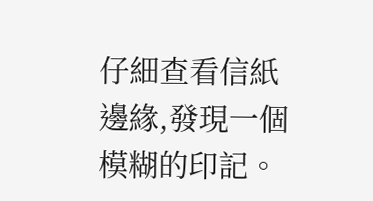仔細查看信紙邊緣,發現一個模糊的印記。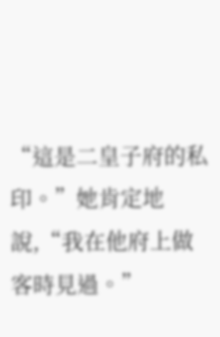“這是二皇子府的私印。”她肯定地說,“我在他府上做客時見過。”